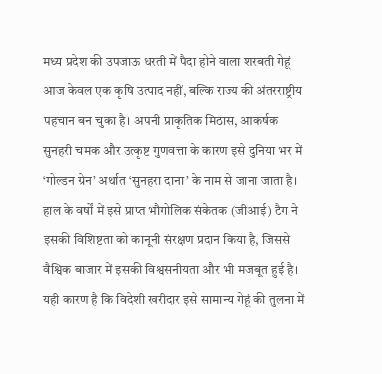मध्य प्रदेश की उपजाऊ धरती में पैदा होने वाला शरबती गेहूं आज केवल एक कृषि उत्पाद नहीं, बल्कि राज्य की अंतरराष्ट्रीय पहचान बन चुका है। अपनी प्राकृतिक मिठास, आकर्षक सुनहरी चमक और उत्कृष्ट गुणवत्ता के कारण इसे दुनिया भर में ‘गोल्डन ग्रेन’ अर्थात ‘सुनहरा दाना’ के नाम से जाना जाता है। हाल के वर्षों में इसे प्राप्त भौगोलिक संकेतक (जीआई) टैग ने इसकी विशिष्टता को कानूनी संरक्षण प्रदान किया है, जिससे वैश्विक बाजार में इसकी विश्वसनीयता और भी मजबूत हुई है। यही कारण है कि विदेशी खरीदार इसे सामान्य गेहूं की तुलना में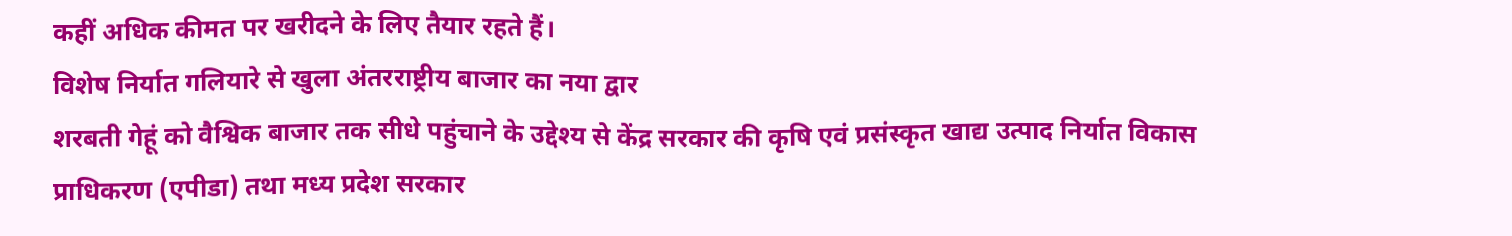कहीं अधिक कीमत पर खरीदने के लिए तैयार रहते हैं।
विशेष निर्यात गलियारे से खुला अंतरराष्ट्रीय बाजार का नया द्वार
शरबती गेहूं को वैश्विक बाजार तक सीधे पहुंचाने के उद्देश्य से केंद्र सरकार की कृषि एवं प्रसंस्कृत खाद्य उत्पाद निर्यात विकास प्राधिकरण (एपीडा) तथा मध्य प्रदेश सरकार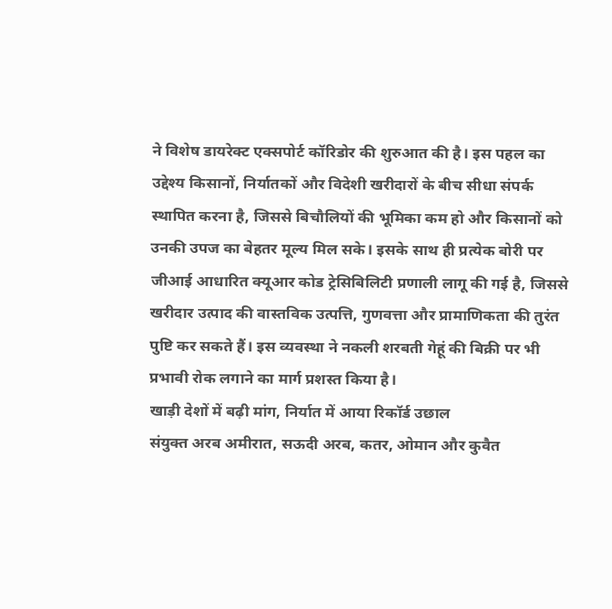ने विशेष डायरेक्ट एक्सपोर्ट कॉरिडोर की शुरुआत की है। इस पहल का उद्देश्य किसानों, निर्यातकों और विदेशी खरीदारों के बीच सीधा संपर्क स्थापित करना है, जिससे बिचौलियों की भूमिका कम हो और किसानों को उनकी उपज का बेहतर मूल्य मिल सके। इसके साथ ही प्रत्येक बोरी पर जीआई आधारित क्यूआर कोड ट्रेसिबिलिटी प्रणाली लागू की गई है, जिससे खरीदार उत्पाद की वास्तविक उत्पत्ति, गुणवत्ता और प्रामाणिकता की तुरंत पुष्टि कर सकते हैं। इस व्यवस्था ने नकली शरबती गेहूं की बिक्री पर भी प्रभावी रोक लगाने का मार्ग प्रशस्त किया है।
खाड़ी देशों में बढ़ी मांग, निर्यात में आया रिकॉर्ड उछाल
संयुक्त अरब अमीरात, सऊदी अरब, कतर, ओमान और कुवैत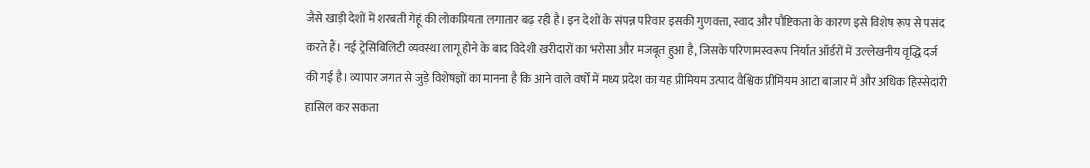जैसे खाड़ी देशों में शरबती गेहूं की लोकप्रियता लगातार बढ़ रही है। इन देशों के संपन्न परिवार इसकी गुणवत्ता, स्वाद और पौष्टिकता के कारण इसे विशेष रूप से पसंद करते हैं। नई ट्रेसिबिलिटी व्यवस्था लागू होने के बाद विदेशी खरीदारों का भरोसा और मजबूत हुआ है, जिसके परिणामस्वरूप निर्यात ऑर्डरों में उल्लेखनीय वृद्धि दर्ज की गई है। व्यापार जगत से जुड़े विशेषज्ञों का मानना है कि आने वाले वर्षों में मध्य प्रदेश का यह प्रीमियम उत्पाद वैश्विक प्रीमियम आटा बाजार में और अधिक हिस्सेदारी हासिल कर सकता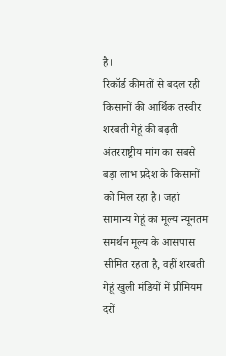है।
रिकॉर्ड कीमतों से बदल रही किसानों की आर्थिक तस्वीर
शरबती गेहूं की बढ़ती अंतरराष्ट्रीय मांग का सबसे बड़ा लाभ प्रदेश के किसानों को मिल रहा है। जहां सामान्य गेहूं का मूल्य न्यूनतम समर्थन मूल्य के आसपास सीमित रहता है, वहीं शरबती गेहूं खुली मंडियों में प्रीमियम दरों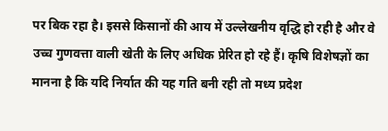पर बिक रहा है। इससे किसानों की आय में उल्लेखनीय वृद्धि हो रही है और वे उच्च गुणवत्ता वाली खेती के लिए अधिक प्रेरित हो रहे हैं। कृषि विशेषज्ञों का मानना है कि यदि निर्यात की यह गति बनी रही तो मध्य प्रदेश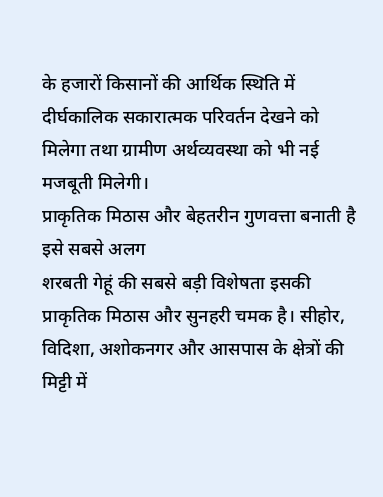के हजारों किसानों की आर्थिक स्थिति में दीर्घकालिक सकारात्मक परिवर्तन देखने को मिलेगा तथा ग्रामीण अर्थव्यवस्था को भी नई मजबूती मिलेगी।
प्राकृतिक मिठास और बेहतरीन गुणवत्ता बनाती है इसे सबसे अलग
शरबती गेहूं की सबसे बड़ी विशेषता इसकी प्राकृतिक मिठास और सुनहरी चमक है। सीहोर, विदिशा, अशोकनगर और आसपास के क्षेत्रों की मिट्टी में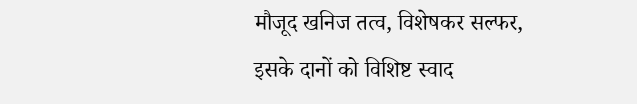मौजूद खनिज तत्व, विशेषकर सल्फर, इसके दानों को विशिष्ट स्वाद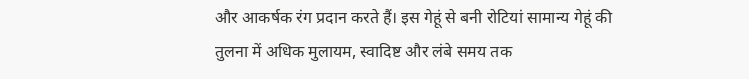और आकर्षक रंग प्रदान करते हैं। इस गेहूं से बनी रोटियां सामान्य गेहूं की तुलना में अधिक मुलायम, स्वादिष्ट और लंबे समय तक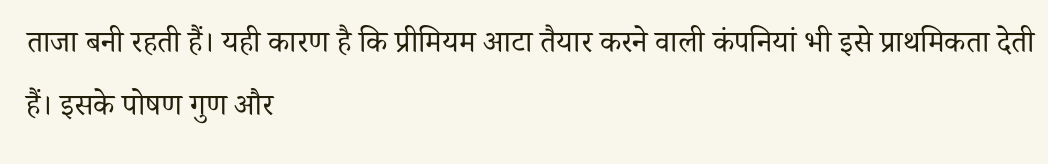ताजा बनी रहती हैं। यही कारण है कि प्रीमियम आटा तैयार करने वाली कंपनियां भी इसे प्राथमिकता देती हैं। इसके पोषण गुण और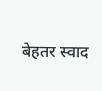बेहतर स्वाद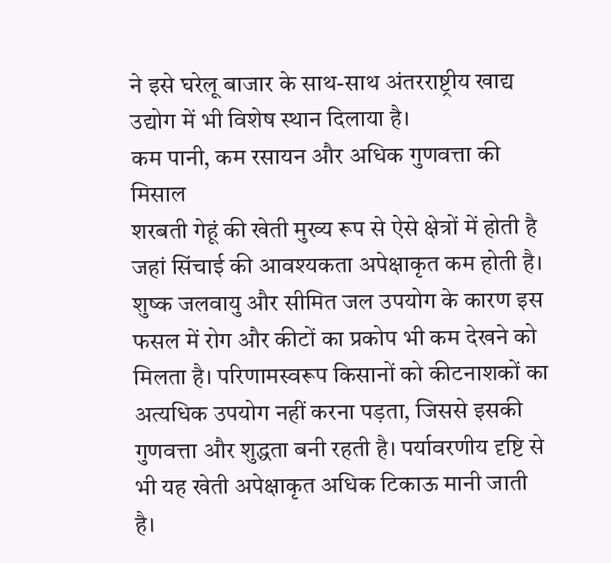ने इसे घरेलू बाजार के साथ-साथ अंतरराष्ट्रीय खाद्य उद्योग में भी विशेष स्थान दिलाया है।
कम पानी, कम रसायन और अधिक गुणवत्ता की मिसाल
शरबती गेहूं की खेती मुख्य रूप से ऐसे क्षेत्रों में होती है जहां सिंचाई की आवश्यकता अपेक्षाकृत कम होती है। शुष्क जलवायु और सीमित जल उपयोग के कारण इस फसल में रोग और कीटों का प्रकोप भी कम देखने को मिलता है। परिणामस्वरूप किसानों को कीटनाशकों का अत्यधिक उपयोग नहीं करना पड़ता, जिससे इसकी गुणवत्ता और शुद्धता बनी रहती है। पर्यावरणीय दृष्टि से भी यह खेती अपेक्षाकृत अधिक टिकाऊ मानी जाती है।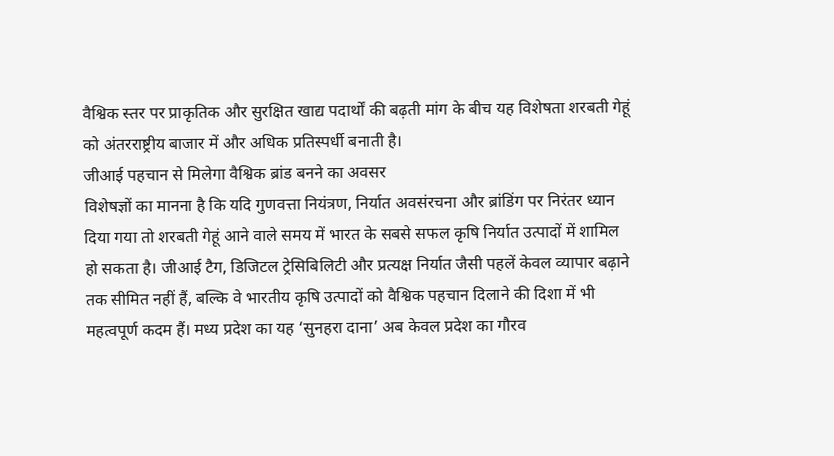वैश्विक स्तर पर प्राकृतिक और सुरक्षित खाद्य पदार्थों की बढ़ती मांग के बीच यह विशेषता शरबती गेहूं को अंतरराष्ट्रीय बाजार में और अधिक प्रतिस्पर्धी बनाती है।
जीआई पहचान से मिलेगा वैश्विक ब्रांड बनने का अवसर
विशेषज्ञों का मानना है कि यदि गुणवत्ता नियंत्रण, निर्यात अवसंरचना और ब्रांडिंग पर निरंतर ध्यान दिया गया तो शरबती गेहूं आने वाले समय में भारत के सबसे सफल कृषि निर्यात उत्पादों में शामिल हो सकता है। जीआई टैग, डिजिटल ट्रेसिबिलिटी और प्रत्यक्ष निर्यात जैसी पहलें केवल व्यापार बढ़ाने तक सीमित नहीं हैं, बल्कि वे भारतीय कृषि उत्पादों को वैश्विक पहचान दिलाने की दिशा में भी महत्वपूर्ण कदम हैं। मध्य प्रदेश का यह ‘सुनहरा दाना’ अब केवल प्रदेश का गौरव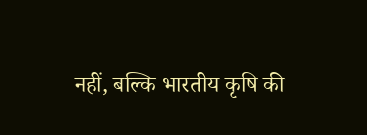नहीं, बल्कि भारतीय कृषि की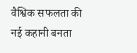वैश्विक सफलता की नई कहानी बनता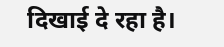दिखाई दे रहा है।